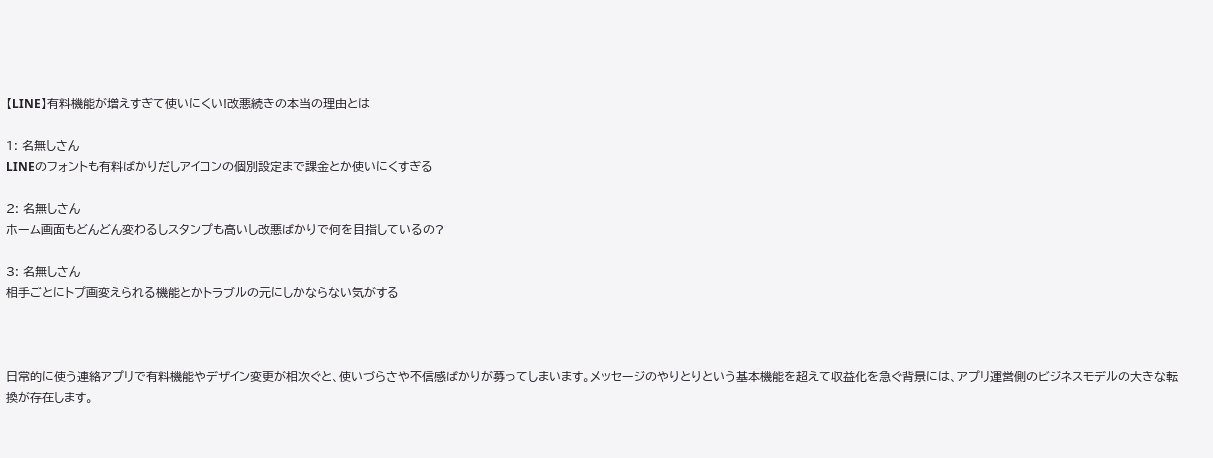【LINE】有料機能が増えすぎて使いにくい!改悪続きの本当の理由とは

1: 名無しさん
LINEのフォントも有料ばかりだしアイコンの個別設定まで課金とか使いにくすぎる

2: 名無しさん
ホーム画面もどんどん変わるしスタンプも高いし改悪ばかりで何を目指しているの?

3: 名無しさん
相手ごとにトプ画変えられる機能とかトラブルの元にしかならない気がする



日常的に使う連絡アプリで有料機能やデザイン変更が相次ぐと、使いづらさや不信感ばかりが募ってしまいます。メッセージのやりとりという基本機能を超えて収益化を急ぐ背景には、アプリ運営側のビジネスモデルの大きな転換が存在します。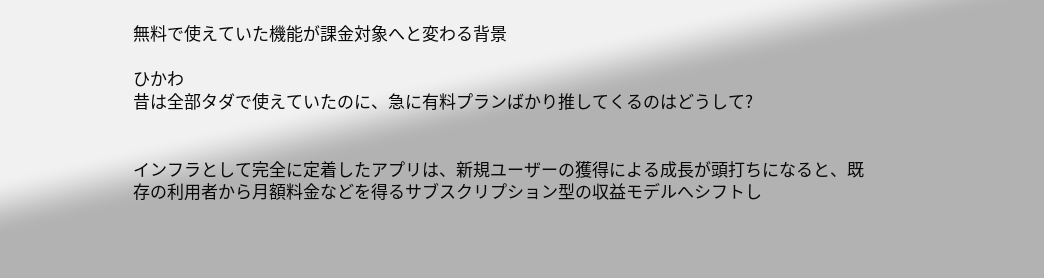無料で使えていた機能が課金対象へと変わる背景

ひかわ
昔は全部タダで使えていたのに、急に有料プランばかり推してくるのはどうして?


インフラとして完全に定着したアプリは、新規ユーザーの獲得による成長が頭打ちになると、既存の利用者から月額料金などを得るサブスクリプション型の収益モデルへシフトし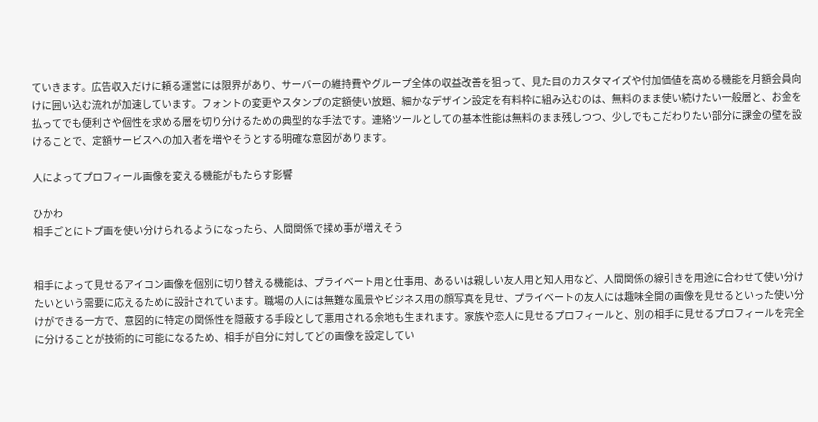ていきます。広告収入だけに頼る運営には限界があり、サーバーの維持費やグループ全体の収益改善を狙って、見た目のカスタマイズや付加価値を高める機能を月額会員向けに囲い込む流れが加速しています。フォントの変更やスタンプの定額使い放題、細かなデザイン設定を有料枠に組み込むのは、無料のまま使い続けたい一般層と、お金を払ってでも便利さや個性を求める層を切り分けるための典型的な手法です。連絡ツールとしての基本性能は無料のまま残しつつ、少しでもこだわりたい部分に課金の壁を設けることで、定額サービスへの加入者を増やそうとする明確な意図があります。

人によってプロフィール画像を変える機能がもたらす影響

ひかわ
相手ごとにトプ画を使い分けられるようになったら、人間関係で揉め事が増えそう


相手によって見せるアイコン画像を個別に切り替える機能は、プライベート用と仕事用、あるいは親しい友人用と知人用など、人間関係の線引きを用途に合わせて使い分けたいという需要に応えるために設計されています。職場の人には無難な風景やビジネス用の顔写真を見せ、プライベートの友人には趣味全開の画像を見せるといった使い分けができる一方で、意図的に特定の関係性を隠蔽する手段として悪用される余地も生まれます。家族や恋人に見せるプロフィールと、別の相手に見せるプロフィールを完全に分けることが技術的に可能になるため、相手が自分に対してどの画像を設定してい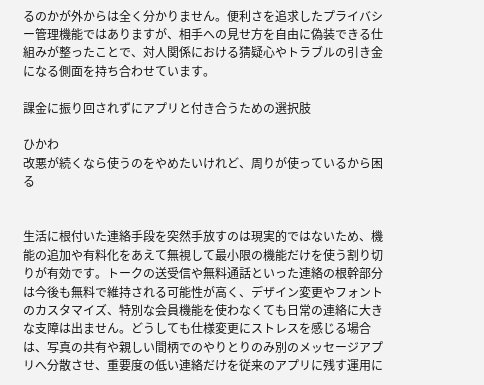るのかが外からは全く分かりません。便利さを追求したプライバシー管理機能ではありますが、相手への見せ方を自由に偽装できる仕組みが整ったことで、対人関係における猜疑心やトラブルの引き金になる側面を持ち合わせています。

課金に振り回されずにアプリと付き合うための選択肢

ひかわ
改悪が続くなら使うのをやめたいけれど、周りが使っているから困る


生活に根付いた連絡手段を突然手放すのは現実的ではないため、機能の追加や有料化をあえて無視して最小限の機能だけを使う割り切りが有効です。トークの送受信や無料通話といった連絡の根幹部分は今後も無料で維持される可能性が高く、デザイン変更やフォントのカスタマイズ、特別な会員機能を使わなくても日常の連絡に大きな支障は出ません。どうしても仕様変更にストレスを感じる場合は、写真の共有や親しい間柄でのやりとりのみ別のメッセージアプリへ分散させ、重要度の低い連絡だけを従来のアプリに残す運用に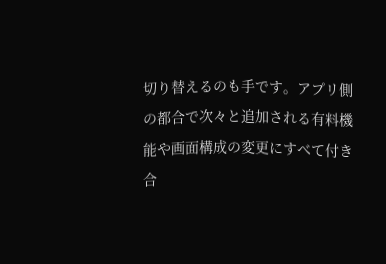切り替えるのも手です。アプリ側の都合で次々と追加される有料機能や画面構成の変更にすべて付き合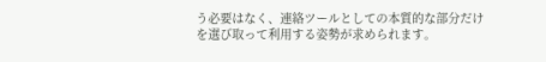う必要はなく、連絡ツールとしての本質的な部分だけを選び取って利用する姿勢が求められます。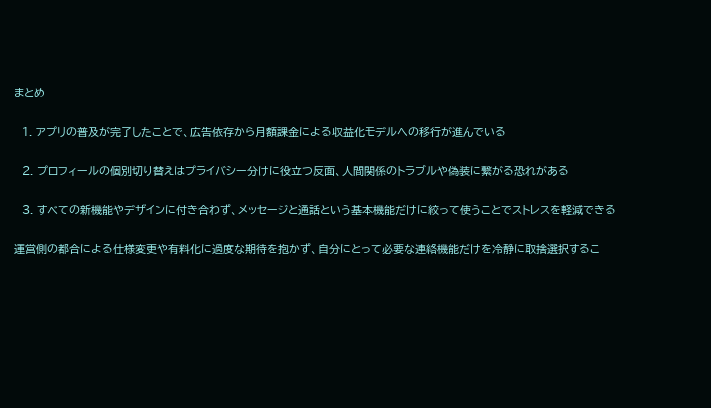まとめ

  1. アプリの普及が完了したことで、広告依存から月額課金による収益化モデルへの移行が進んでいる

  2. プロフィールの個別切り替えはプライバシー分けに役立つ反面、人間関係のトラブルや偽装に繋がる恐れがある

  3. すべての新機能やデザインに付き合わず、メッセージと通話という基本機能だけに絞って使うことでストレスを軽減できる

運営側の都合による仕様変更や有料化に過度な期待を抱かず、自分にとって必要な連絡機能だけを冷静に取捨選択するこ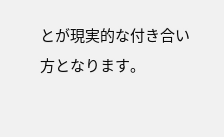とが現実的な付き合い方となります。